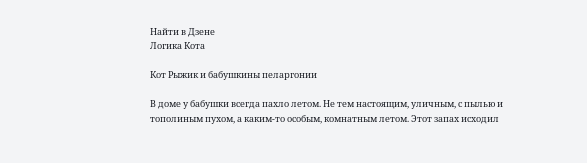Найти в Дзене
Логика Кота

Кот Рыжик и бабушкины пеларгонии

В доме у бабушки всегда пахло летом. Не тем настоящим, уличным, с пылью и тополиным пухом, а каким-то особым, комнатным летом. Этот запах исходил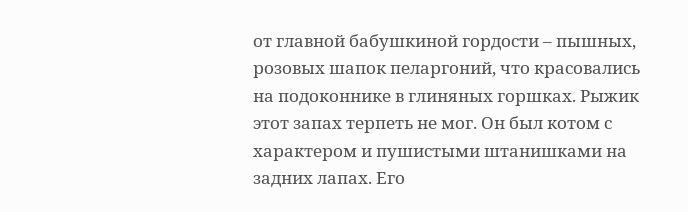от главной бабушкиной гордости – пышных, розовых шапок пеларгоний, что красовались на подоконнике в глиняных горшках. Рыжик этот запах терпеть не мог. Он был котом с характером и пушистыми штанишками на задних лапах. Его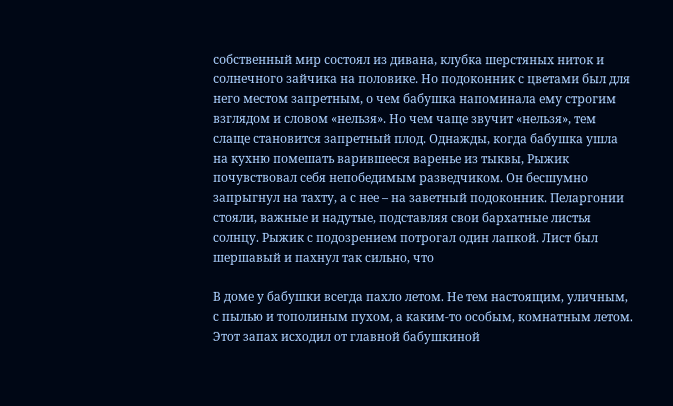собственный мир состоял из дивана, клубка шерстяных ниток и солнечного зайчика на половике. Но подоконник с цветами был для него местом запретным, о чем бабушка напоминала ему строгим взглядом и словом «нельзя». Но чем чаще звучит «нельзя», тем слаще становится запретный плод. Однажды, когда бабушка ушла на кухню помешать варившееся варенье из тыквы, Рыжик почувствовал себя непобедимым разведчиком. Он бесшумно запрыгнул на тахту, а с нее – на заветный подоконник. Пеларгонии стояли, важные и надутые, подставляя свои бархатные листья солнцу. Рыжик с подозрением потрогал один лапкой. Лист был шершавый и пахнул так сильно, что

В доме у бабушки всегда пахло летом. Не тем настоящим, уличным, с пылью и тополиным пухом, а каким-то особым, комнатным летом. Этот запах исходил от главной бабушкиной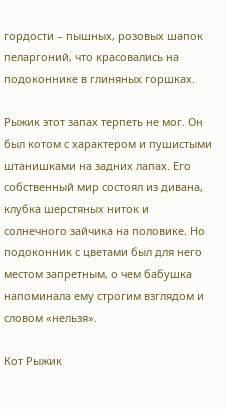гордости – пышных, розовых шапок пеларгоний, что красовались на подоконнике в глиняных горшках.

Рыжик этот запах терпеть не мог. Он был котом с характером и пушистыми штанишками на задних лапах. Его собственный мир состоял из дивана, клубка шерстяных ниток и солнечного зайчика на половике. Но подоконник с цветами был для него местом запретным, о чем бабушка напоминала ему строгим взглядом и словом «нельзя».

Кот Рыжик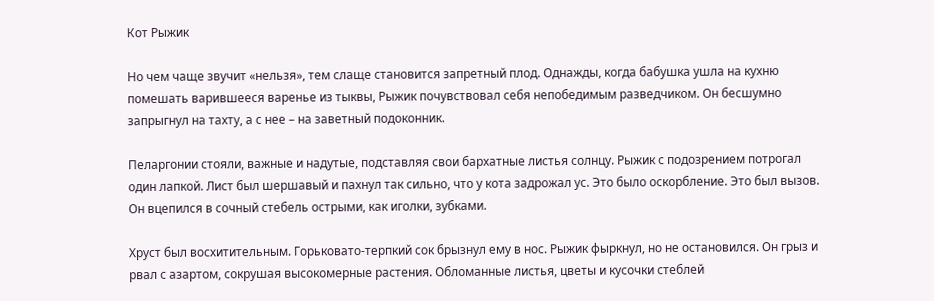Кот Рыжик

Но чем чаще звучит «нельзя», тем слаще становится запретный плод. Однажды, когда бабушка ушла на кухню помешать варившееся варенье из тыквы, Рыжик почувствовал себя непобедимым разведчиком. Он бесшумно запрыгнул на тахту, а с нее – на заветный подоконник.

Пеларгонии стояли, важные и надутые, подставляя свои бархатные листья солнцу. Рыжик с подозрением потрогал один лапкой. Лист был шершавый и пахнул так сильно, что у кота задрожал ус. Это было оскорбление. Это был вызов. Он вцепился в сочный стебель острыми, как иголки, зубками.

Хруст был восхитительным. Горьковато-терпкий сок брызнул ему в нос. Рыжик фыркнул, но не остановился. Он грыз и рвал с азартом, сокрушая высокомерные растения. Обломанные листья, цветы и кусочки стеблей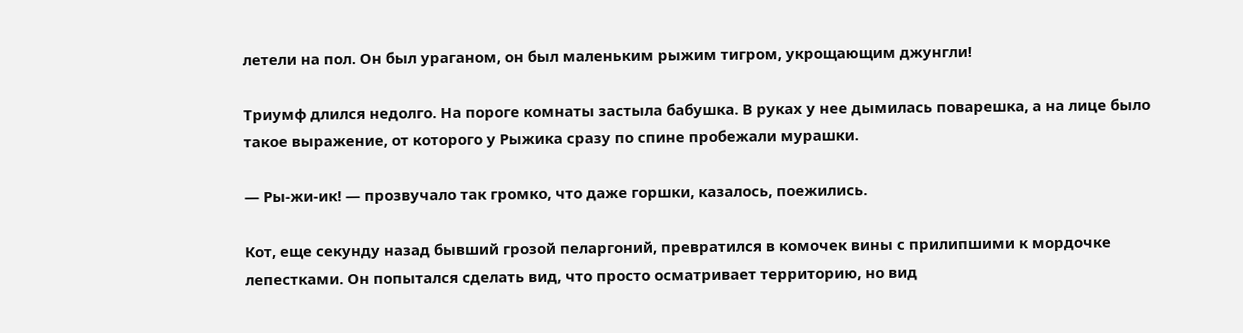летели на пол. Он был ураганом, он был маленьким рыжим тигром, укрощающим джунгли!

Триумф длился недолго. На пороге комнаты застыла бабушка. В руках у нее дымилась поварешка, а на лице было такое выражение, от которого у Рыжика сразу по спине пробежали мурашки.

— Ры-жи-ик! — прозвучало так громко, что даже горшки, казалось, поежились.

Кот, еще секунду назад бывший грозой пеларгоний, превратился в комочек вины с прилипшими к мордочке лепестками. Он попытался сделать вид, что просто осматривает территорию, но вид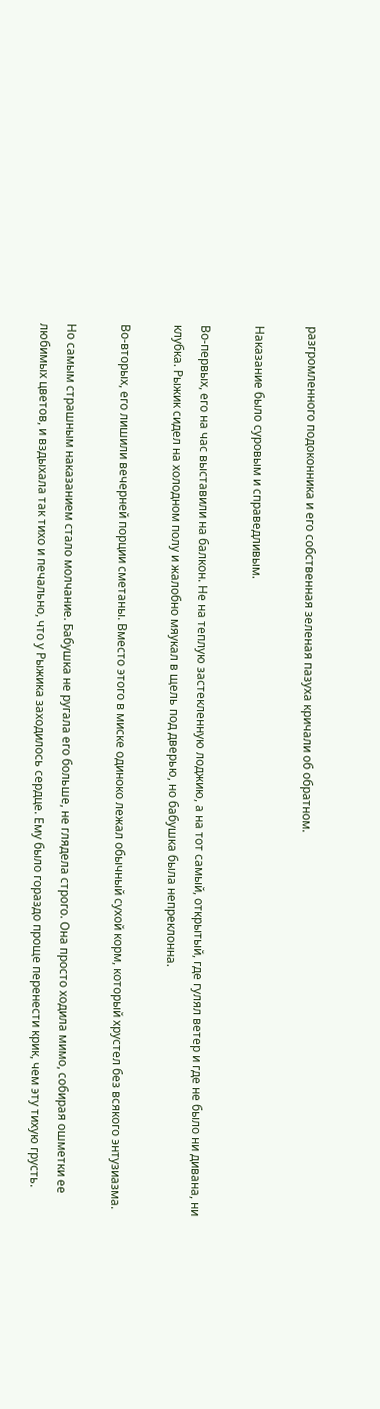разгромленного подоконника и его собственная зеленая пазуха кричали об обратном.

Наказание было суровым и справедливым.

Во-первых, его на час выставили на балкон. Не на теплую застекленную лоджию, а на тот самый, открытый, где гулял ветер и где не было ни дивана, ни клубка. Рыжик сидел на холодном полу и жалобно мяукал в щель под дверью, но бабушка была непреклонна.

Во-вторых, его лишили вечерней порции сметаны. Вместо этого в миске одиноко лежал обычный сухой корм, который хрустел без всякого энтузиазма.

Но самым страшным наказанием стало молчание. Бабушка не ругала его больше, не глядела строго. Она просто ходила мимо, собирая ошметки ее любимых цветов, и вздыхала так тихо и печально, что у Рыжика заходилось сердце. Ему было гораздо проще перенести крик, чем эту тихую грусть.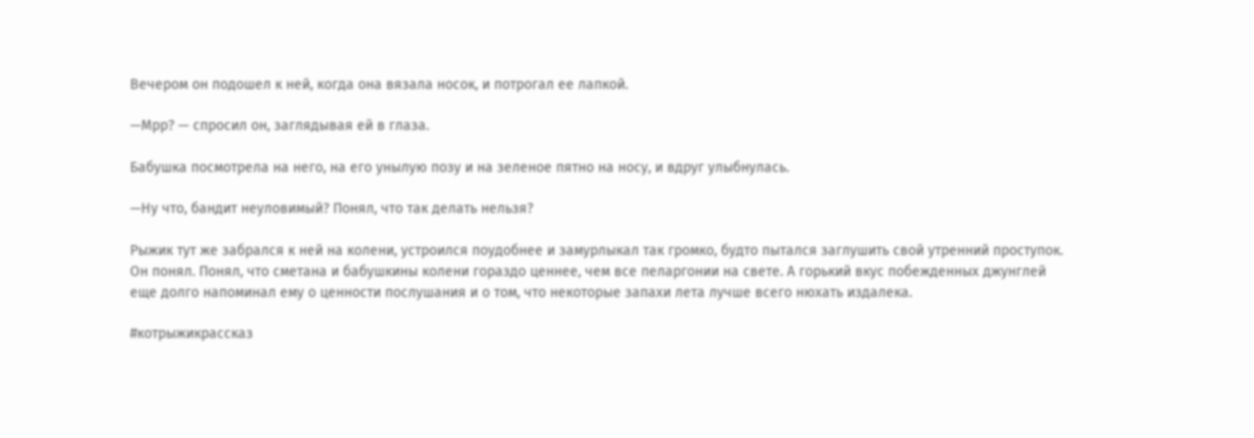Вечером он подошел к ней, когда она вязала носок, и потрогал ее лапкой.

—Мрр? — спросил он, заглядывая ей в глаза.

Бабушка посмотрела на него, на его унылую позу и на зеленое пятно на носу, и вдруг улыбнулась.

—Ну что, бандит неуловимый? Понял, что так делать нельзя?

Рыжик тут же забрался к ней на колени, устроился поудобнее и замурлыкал так громко, будто пытался заглушить свой утренний проступок. Он понял. Понял, что сметана и бабушкины колени гораздо ценнее, чем все пеларгонии на свете. А горький вкус побежденных джунглей еще долго напоминал ему о ценности послушания и о том, что некоторые запахи лета лучше всего нюхать издалека.

#котрыжикрассказ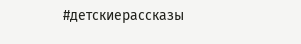#детскиерассказы